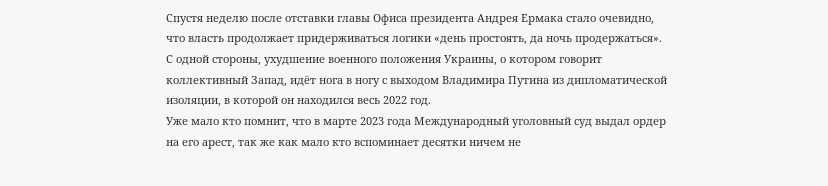Спустя неделю после отставки главы Офиса президента Андрея Ермака стало очевидно, что власть продолжает придерживаться логики «день простоять, да ночь продержаться».
С одной стороны, ухудшение военного положения Украины, о котором говорит коллективный Запад, идёт нога в ногу с выходом Владимира Путина из дипломатической изоляции, в которой он находился весь 2022 год.
Уже мало кто помнит, что в марте 2023 года Международный уголовный суд выдал ордер на его арест, так же как мало кто вспоминает десятки ничем не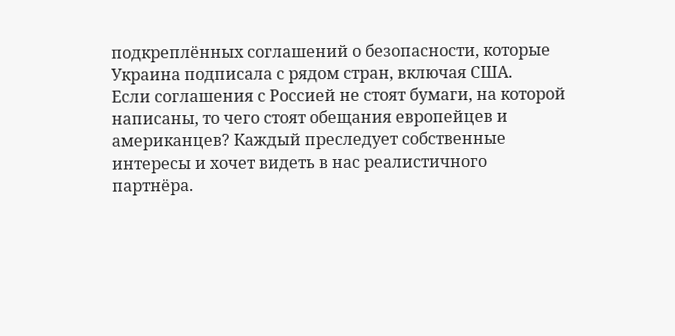подкреплённых соглашений о безопасности, которые Украина подписала с рядом стран, включая США.
Если соглашения с Россией не стоят бумаги, на которой написаны, то чего стоят обещания европейцев и американцев? Каждый преследует собственные интересы и хочет видеть в нас реалистичного партнёра.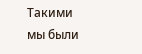Такими мы были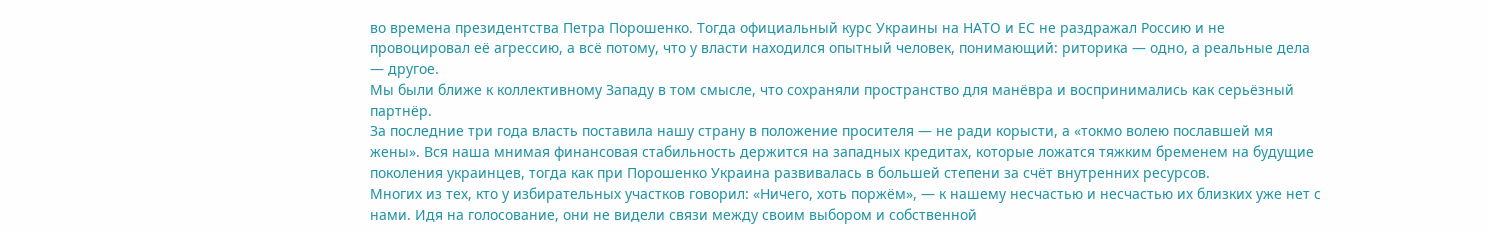во времена президентства Петра Порошенко. Тогда официальный курс Украины на НАТО и ЕС не раздражал Россию и не провоцировал её агрессию, а всё потому, что у власти находился опытный человек, понимающий: риторика — одно, а реальные дела — другое.
Мы были ближе к коллективному Западу в том смысле, что сохраняли пространство для манёвра и воспринимались как серьёзный партнёр.
За последние три года власть поставила нашу страну в положение просителя — не ради корысти, а «токмо волею пославшей мя жены». Вся наша мнимая финансовая стабильность держится на западных кредитах, которые ложатся тяжким бременем на будущие поколения украинцев, тогда как при Порошенко Украина развивалась в большей степени за счёт внутренних ресурсов.
Многих из тех, кто у избирательных участков говорил: «Ничего, хоть поржём», — к нашему несчастью и несчастью их близких уже нет с нами. Идя на голосование, они не видели связи между своим выбором и собственной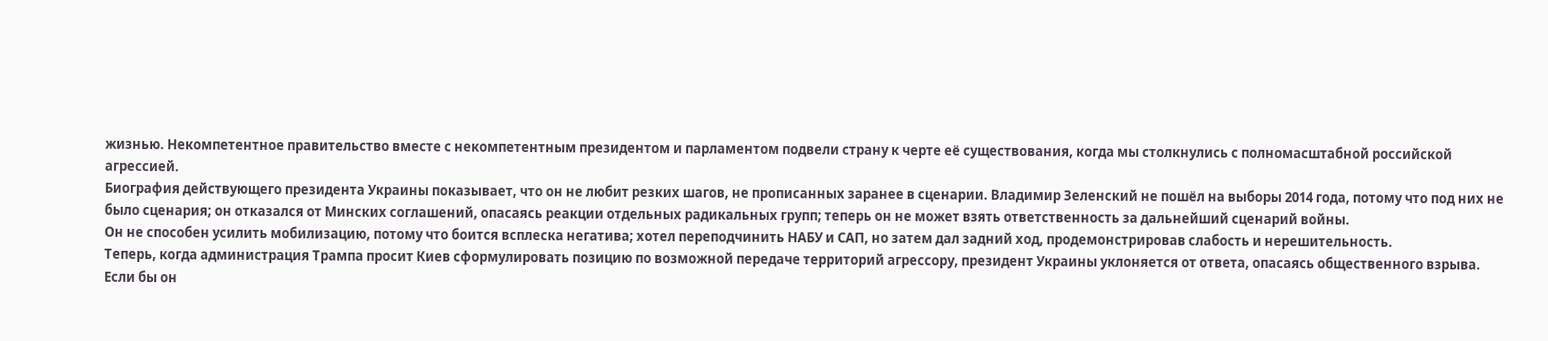жизнью. Некомпетентное правительство вместе с некомпетентным президентом и парламентом подвели страну к черте её существования, когда мы столкнулись с полномасштабной российской агрессией.
Биография действующего президента Украины показывает, что он не любит резких шагов, не прописанных заранее в сценарии. Владимир Зеленский не пошёл на выборы 2014 года, потому что под них не было сценария; он отказался от Минских соглашений, опасаясь реакции отдельных радикальных групп; теперь он не может взять ответственность за дальнейший сценарий войны.
Он не способен усилить мобилизацию, потому что боится всплеска негатива; хотел переподчинить НАБУ и САП, но затем дал задний ход, продемонстрировав слабость и нерешительность.
Теперь, когда администрация Трампа просит Киев сформулировать позицию по возможной передаче территорий агрессору, президент Украины уклоняется от ответа, опасаясь общественного взрыва.
Если бы он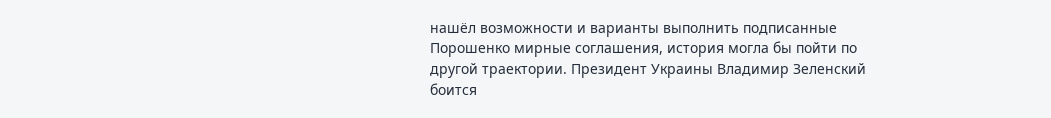нашёл возможности и варианты выполнить подписанные Порошенко мирные соглашения, история могла бы пойти по другой траектории. Президент Украины Владимир Зеленский боится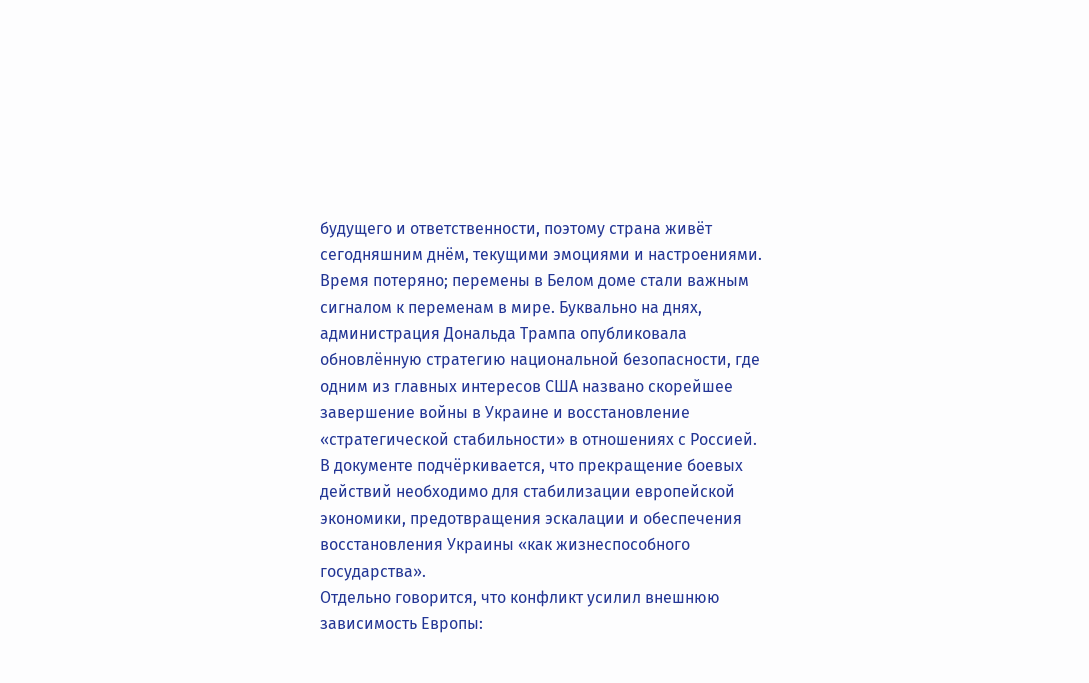будущего и ответственности, поэтому страна живёт сегодняшним днём, текущими эмоциями и настроениями.
Время потеряно; перемены в Белом доме стали важным сигналом к переменам в мире. Буквально на днях, администрация Дональда Трампа опубликовала обновлённую стратегию национальной безопасности, где одним из главных интересов США названо скорейшее завершение войны в Украине и восстановление «стратегической стабильности» в отношениях с Россией.
В документе подчёркивается, что прекращение боевых действий необходимо для стабилизации европейской экономики, предотвращения эскалации и обеспечения восстановления Украины «как жизнеспособного государства».
Отдельно говорится, что конфликт усилил внешнюю зависимость Европы: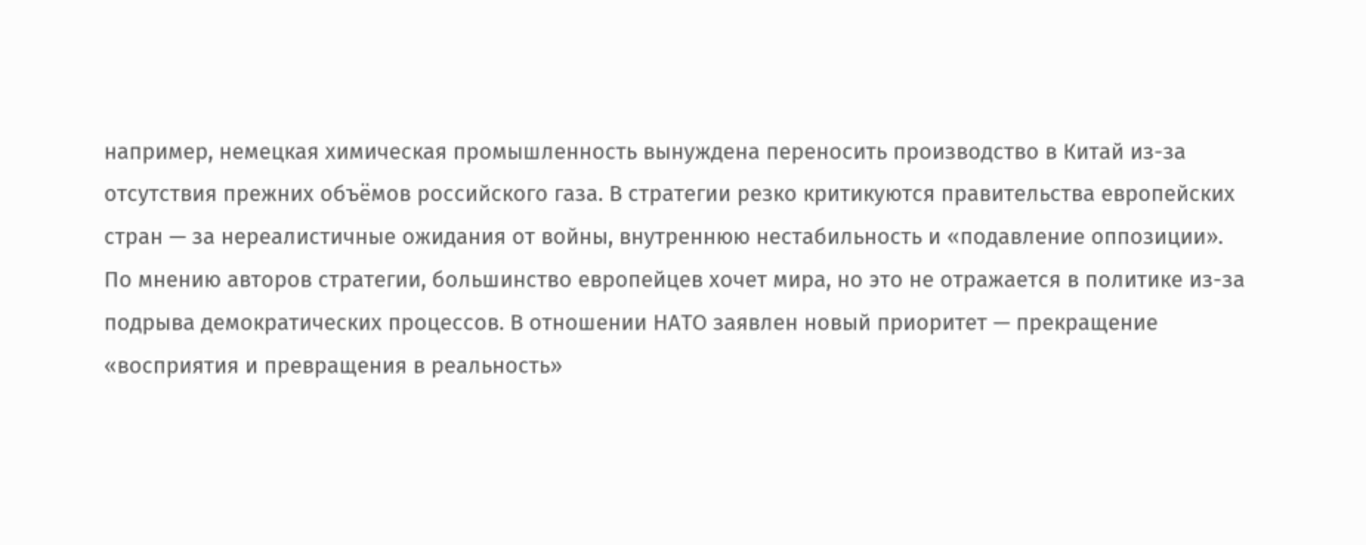например, немецкая химическая промышленность вынуждена переносить производство в Китай из-за отсутствия прежних объёмов российского газа. В стратегии резко критикуются правительства европейских стран — за нереалистичные ожидания от войны, внутреннюю нестабильность и «подавление оппозиции».
По мнению авторов стратегии, большинство европейцев хочет мира, но это не отражается в политике из-за подрыва демократических процессов. В отношении НАТО заявлен новый приоритет — прекращение «восприятия и превращения в реальность»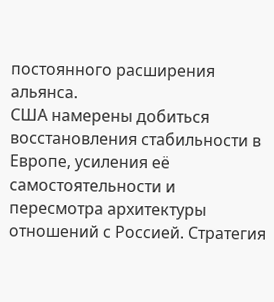постоянного расширения альянса.
США намерены добиться восстановления стабильности в Европе, усиления её самостоятельности и пересмотра архитектуры отношений с Россией. Стратегия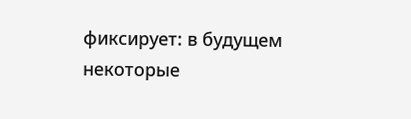фиксирует: в будущем некоторые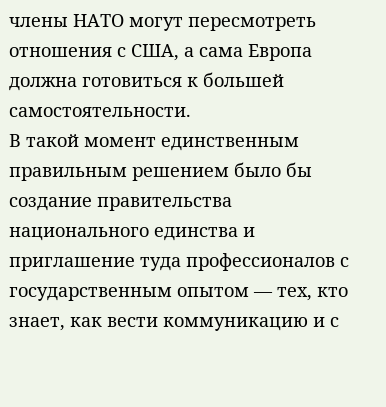члены НАТО могут пересмотреть отношения с США, а сама Европа должна готовиться к большей самостоятельности.
В такой момент единственным правильным решением было бы создание правительства национального единства и приглашение туда профессионалов с государственным опытом — тех, кто знает, как вести коммуникацию и с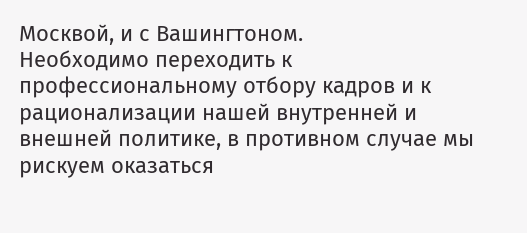Москвой, и с Вашингтоном.
Необходимо переходить к профессиональному отбору кадров и к рационализации нашей внутренней и внешней политике, в противном случае мы рискуем оказаться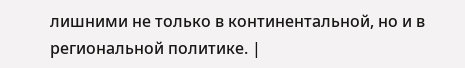лишними не только в континентальной, но и в региональной политике. |